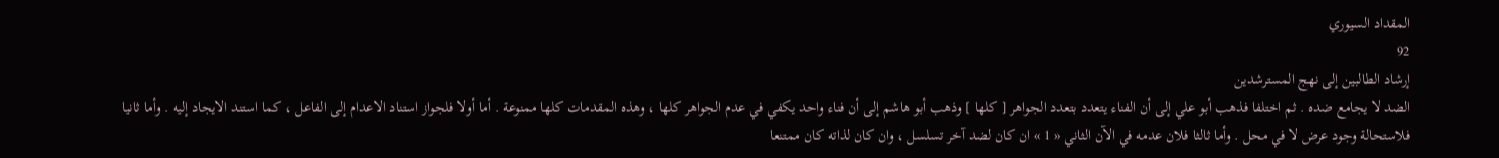المقداد السيوري
92
إرشاد الطالبين إلى نهج المسترشدين
الضد لا يجامع ضده . ثم اختلفا فذهب أبو علي إلى أن الفناء يتعدد بتعدد الجواهر [ كلها ] وذهب أبو هاشم إلى أن فناء واحد يكفي في عدم الجواهر كلها ، وهذه المقدمات كلها ممنوعة . أما أولا فلجواز استناد الاعدام إلى الفاعل ، كما استند الايجاد إليه . وأما ثانيا فلاستحالة وجود عرض لا في محل . وأما ثالثا فلان عدمه في الآن الثاني « 1 » ان كان لضد آخر تسلسل ، وان كان لذاته كان ممتنعا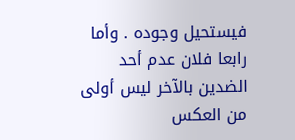فيستحيل وجوده . وأما رابعا فلان عدم أحد الضدين بالآخر ليس أولى من العكس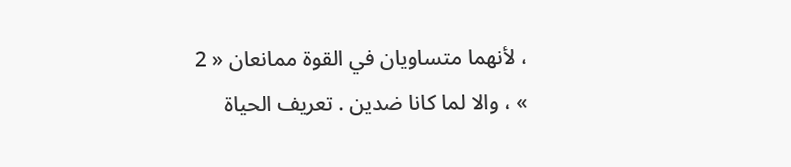، لأنهما متساويان في القوة ممانعان « 2 » ، والا لما كانا ضدين . تعريف الحياة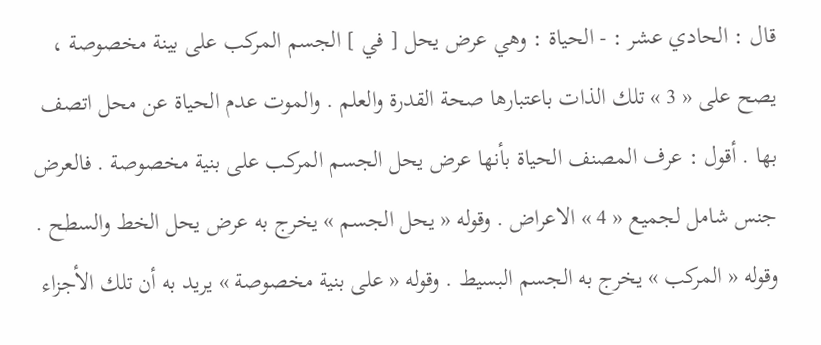قال : الحادي عشر : - الحياة : وهي عرض يحل [ في ] الجسم المركب على بينة مخصوصة ، يصح على « 3 » تلك الذات باعتبارها صحة القدرة والعلم . والموت عدم الحياة عن محل اتصف بها . أقول : عرف المصنف الحياة بأنها عرض يحل الجسم المركب على بنية مخصوصة . فالعرض جنس شامل لجميع « 4 » الاعراض . وقوله « يحل الجسم » يخرج به عرض يحل الخط والسطح . وقوله « المركب » يخرج به الجسم البسيط . وقوله « على بنية مخصوصة » يريد به أن تلك الأجزاء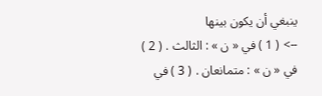ينبغي أن يكون بينها
--> ( 1 ) في « ن » : الثالث . ( 2 ) في « ن » : متمانعان . ( 3 ) في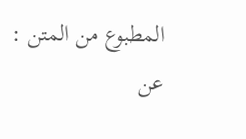المطبوع من المتن : عن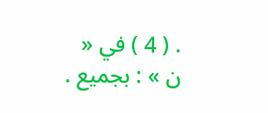. ( 4 ) في « ن » : بجميع .